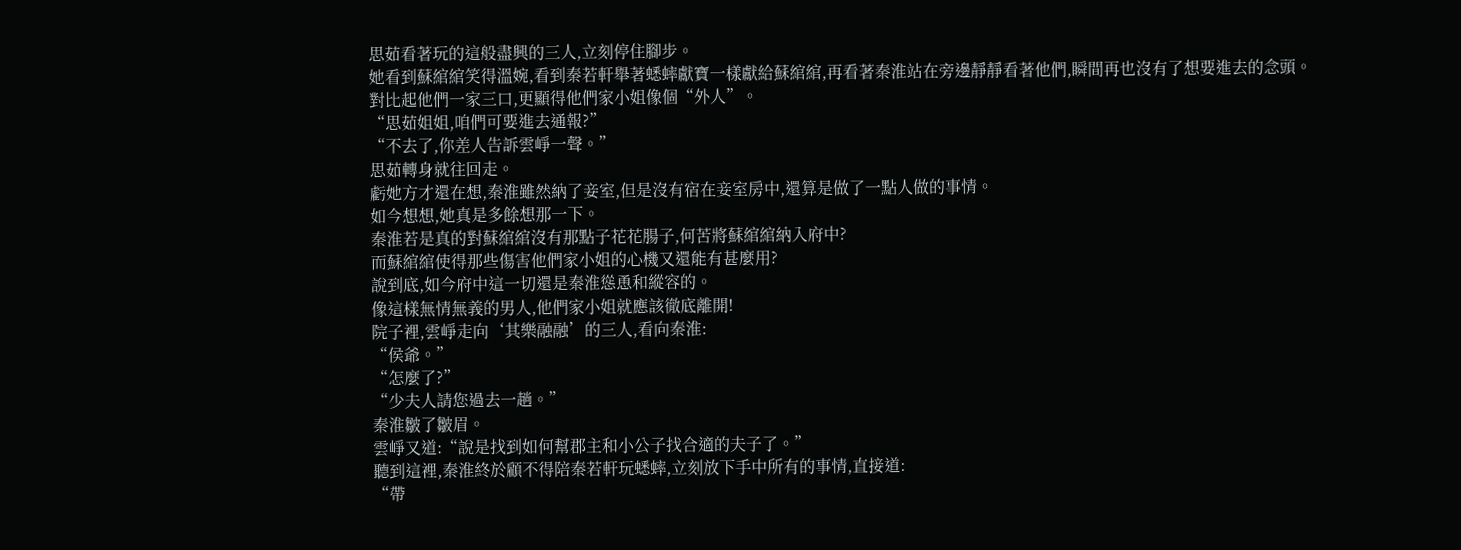思茹看著玩的這般盡興的三人,立刻停住腳步。
她看到蘇綰綰笑得溫婉,看到秦若軒舉著蟋蟀獻寶一樣獻給蘇綰綰,再看著秦淮站在旁邊靜靜看著他們,瞬間再也沒有了想要進去的念頭。
對比起他們一家三口,更顯得他們家小姐像個“外人”。
“思茹姐姐,咱們可要進去通報?”
“不去了,你差人告訴雲崢一聲。”
思茹轉身就往回走。
虧她方才還在想,秦淮雖然納了妾室,但是沒有宿在妾室房中,還算是做了一點人做的事情。
如今想想,她真是多餘想那一下。
秦淮若是真的對蘇綰綰沒有那點子花花腸子,何苦將蘇綰綰納入府中?
而蘇綰綰使得那些傷害他們家小姐的心機又還能有甚麼用?
說到底,如今府中這一切還是秦淮慫恿和縱容的。
像這樣無情無義的男人,他們家小姐就應該徹底離開!
院子裡,雲崢走向‘其樂融融’的三人,看向秦淮:
“侯爺。”
“怎麼了?”
“少夫人請您過去一趟。”
秦淮皺了皺眉。
雲崢又道:“說是找到如何幫郡主和小公子找合適的夫子了。”
聽到這裡,秦淮終於顧不得陪秦若軒玩蟋蟀,立刻放下手中所有的事情,直接道:
“帶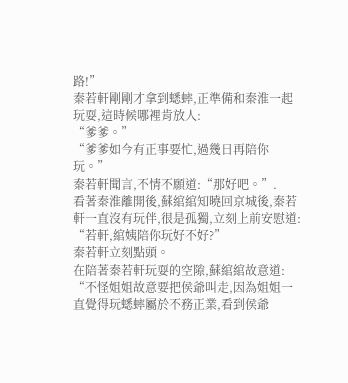路!”
秦若軒剛剛才拿到蟋蟀,正準備和秦淮一起玩耍,這時候哪裡肯放人:
“爹爹。”
“爹爹如今有正事要忙,過幾日再陪你玩。”
秦若軒聞言,不情不願道:“那好吧。”.
看著秦淮離開後,蘇綰綰知曉回京城後,秦若軒一直沒有玩伴,很是孤獨,立刻上前安慰道:
“若軒,綰姨陪你玩好不好?”
秦若軒立刻點頭。
在陪著秦若軒玩耍的空隙,蘇綰綰故意道:
“不怪姐姐故意要把侯爺叫走,因為姐姐一直覺得玩蟋蟀屬於不務正業,看到侯爺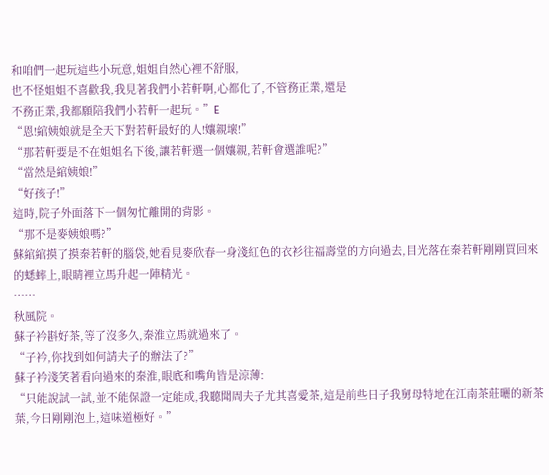和咱們一起玩這些小玩意,姐姐自然心裡不舒服,
也不怪姐姐不喜歡我,我見著我們小若軒啊,心都化了,不管務正業,還是
不務正業,我都願陪我們小若軒一起玩。”E
“恩!綰姨娘就是全天下對若軒最好的人!孃親壞!”
“那若軒要是不在姐姐名下後,讓若軒選一個孃親,若軒會選誰呢?”
“當然是綰姨娘!”
“好孩子!”
這時,院子外面落下一個匆忙離開的背影。
“那不是麥姨娘嗎?”
蘇綰綰摸了摸秦若軒的腦袋,她看見麥欣春一身淺紅色的衣衫往福壽堂的方向過去,目光落在秦若軒剛剛買回來的蟋蟀上,眼睛裡立馬升起一陣精光。
……
秋風院。
蘇子衿斟好茶,等了沒多久,秦淮立馬就過來了。
“子衿,你找到如何請夫子的辦法了?”
蘇子衿淺笑著看向過來的秦淮,眼底和嘴角皆是涼薄:
“只能說試一試,並不能保證一定能成,我聽聞周夫子尤其喜愛茶,這是前些日子我舅母特地在江南茶莊曬的新茶葉,今日剛剛泡上,這味道極好。”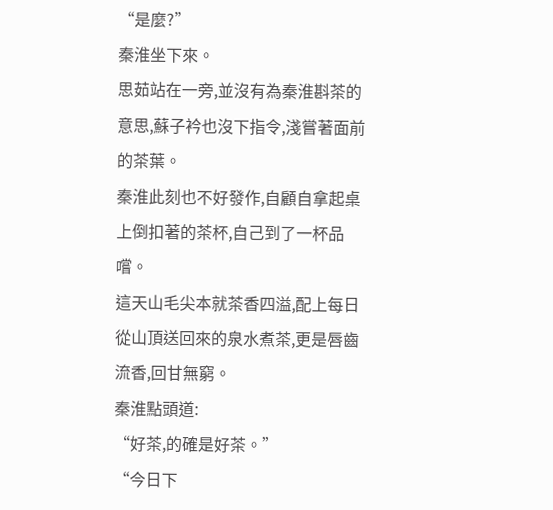“是麼?”
秦淮坐下來。
思茹站在一旁,並沒有為秦淮斟茶的意思,蘇子衿也沒下指令,淺嘗著面前的茶葉。
秦淮此刻也不好發作,自顧自拿起桌上倒扣著的茶杯,自己到了一杯品嚐。
這天山毛尖本就茶香四溢,配上每日從山頂送回來的泉水煮茶,更是唇齒流香,回甘無窮。
秦淮點頭道:
“好茶,的確是好茶。”
“今日下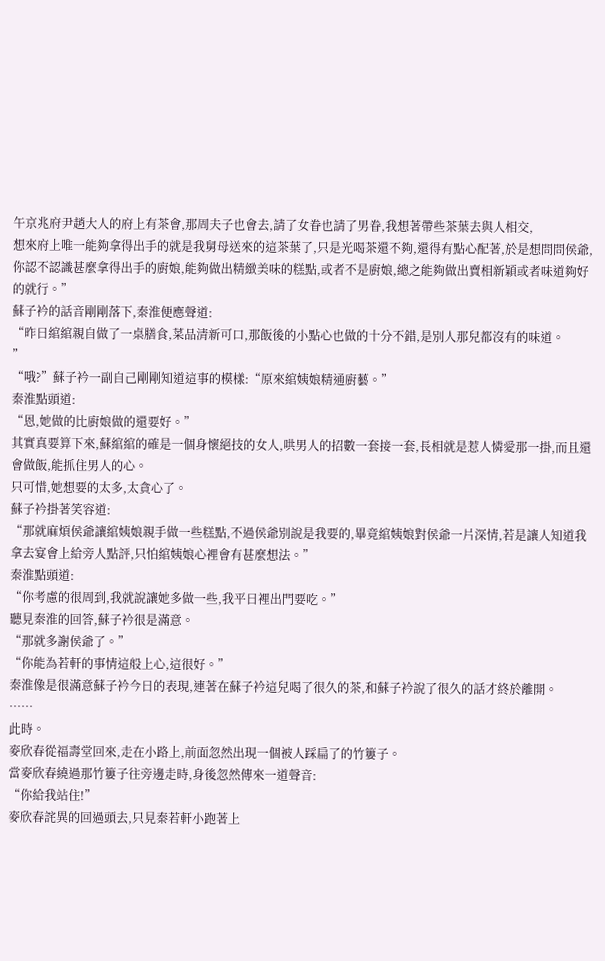午京兆府尹趙大人的府上有茶會,那周夫子也會去,請了女眷也請了男眷,我想著帶些茶葉去與人相交,
想來府上唯一能夠拿得出手的就是我舅母送來的這茶葉了,只是光喝茶還不夠,還得有點心配著,於是想問問侯爺,
你認不認識甚麼拿得出手的廚娘,能夠做出精緻美味的糕點,或者不是廚娘,總之能夠做出賣相新穎或者味道夠好的就行。”
蘇子衿的話音剛剛落下,秦淮便應聲道:
“昨日綰綰親自做了一桌膳食,菜品清新可口,那飯後的小點心也做的十分不錯,是別人那兒都沒有的味道。
”
“哦?”蘇子衿一副自己剛剛知道這事的模樣:“原來綰姨娘精通廚藝。”
秦淮點頭道:
“恩,她做的比廚娘做的還要好。”
其實真要算下來,蘇綰綰的確是一個身懷絕技的女人,哄男人的招數一套接一套,長相就是惹人憐愛那一掛,而且還會做飯,能抓住男人的心。
只可惜,她想要的太多,太貪心了。
蘇子衿掛著笑容道:
“那就麻煩侯爺讓綰姨娘親手做一些糕點,不過侯爺別說是我要的,畢竟綰姨娘對侯爺一片深情,若是讓人知道我拿去宴會上給旁人點評,只怕綰姨娘心裡會有甚麼想法。”
秦淮點頭道:
“你考慮的很周到,我就說讓她多做一些,我平日裡出門要吃。”
聽見秦淮的回答,蘇子衿很是滿意。
“那就多謝侯爺了。”
“你能為若軒的事情這般上心,這很好。”
秦淮像是很滿意蘇子衿今日的表現,連著在蘇子衿這兒喝了很久的茶,和蘇子衿說了很久的話才終於離開。
……
此時。
麥欣春從福壽堂回來,走在小路上,前面忽然出現一個被人踩扁了的竹簍子。
當麥欣春繞過那竹簍子往旁邊走時,身後忽然傳來一道聲音:
“你給我站住!”
麥欣春詫異的回過頭去,只見秦若軒小跑著上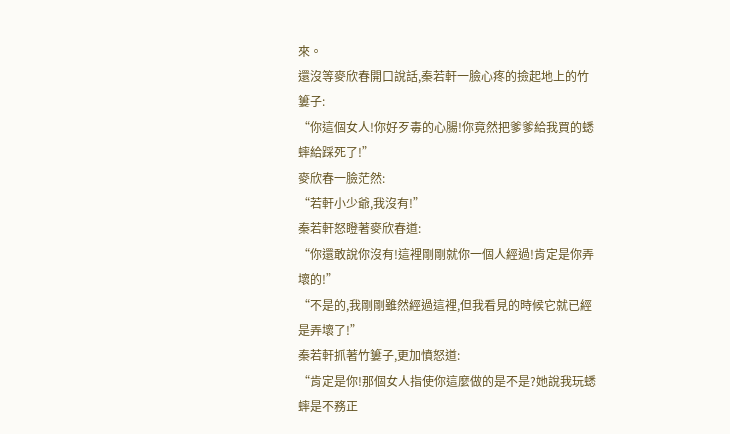來。
還沒等麥欣春開口說話,秦若軒一臉心疼的撿起地上的竹簍子:
“你這個女人!你好歹毒的心腸!你竟然把爹爹給我買的蟋蟀給踩死了!”
麥欣春一臉茫然:
“若軒小少爺,我沒有!”
秦若軒怒瞪著麥欣春道:
“你還敢說你沒有!這裡剛剛就你一個人經過!肯定是你弄壞的!”
“不是的,我剛剛雖然經過這裡,但我看見的時候它就已經是弄壞了!”
秦若軒抓著竹簍子,更加憤怒道:
“肯定是你!那個女人指使你這麼做的是不是?她說我玩蟋蟀是不務正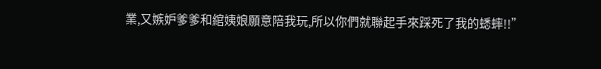業,又嫉妒爹爹和綰姨娘願意陪我玩,所以你們就聯起手來踩死了我的蟋蟀!!”